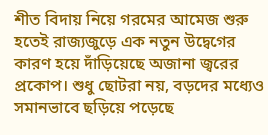শীত বিদায় নিয়ে গরমের আমেজ শুরু হতেই রাজ্যজুড়ে এক নতুন উদ্বেগের কারণ হয়ে দাঁড়িয়েছে অজানা জ্বরের প্রকোপ। শুধু ছোটরা নয়, বড়দের মধ্যেও সমানভাবে ছড়িয়ে পড়েছে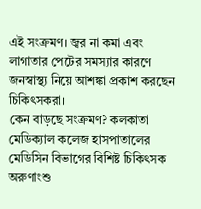এই সংক্রমণ। জ্বর না কমা এবং লাগাতার পেটের সমস্যার কারণে জনস্বাস্থ্য নিয়ে আশঙ্কা প্রকাশ করছেন চিকিৎসকরা।
কেন বাড়ছে সংক্রমণ? কলকাতা মেডিক্যাল কলেজ হাসপাতালের মেডিসিন বিভাগের বিশিষ্ট চিকিৎসক অরুণাংশু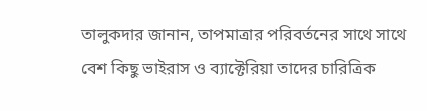তালুকদার জানান, তাপমাত্রার পরিবর্তনের সাথে সাথে বেশ কিছু ভাইরাস ও ব্যাক্টেরিয়া তাদের চারিত্রিক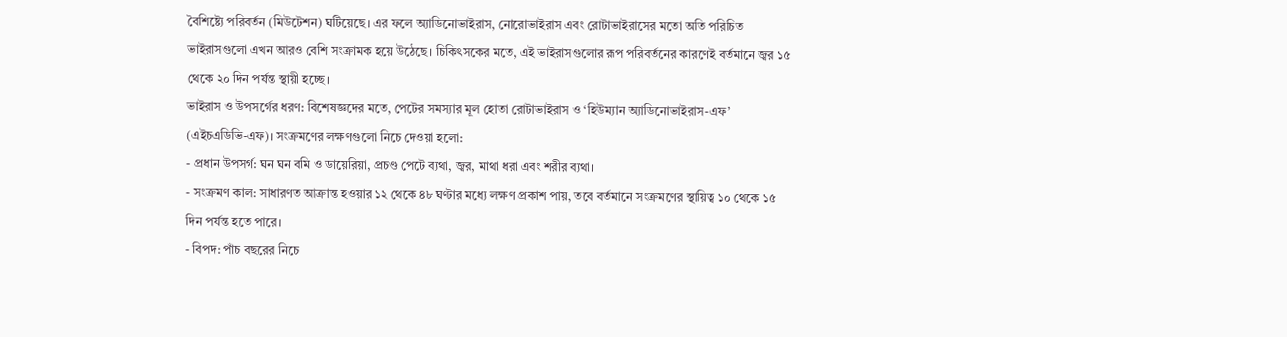বৈশিষ্ট্যে পরিবর্তন (মিউটেশন) ঘটিয়েছে। এর ফলে অ্যাডিনোভাইরাস, নোরোভাইরাস এবং রোটাভাইরাসের মতো অতি পরিচিত ভাইরাসগুলো এখন আরও বেশি সংক্রামক হয়ে উঠেছে। চিকিৎসকের মতে, এই ভাইরাসগুলোর রূপ পরিবর্তনের কারণেই বর্তমানে জ্বর ১৫ থেকে ২০ দিন পর্যন্ত স্থায়ী হচ্ছে।
ভাইরাস ও উপসর্গের ধরণ: বিশেষজ্ঞদের মতে, পেটের সমস্যার মূল হোতা রোটাভাইরাস ও ‘হিউম্যান অ্যাডিনোভাইরাস-এফ’ (এইচএডিভি-এফ)। সংক্রমণের লক্ষণগুলো নিচে দেওয়া হলো:
- প্রধান উপসর্গ: ঘন ঘন বমি ও ডায়েরিয়া, প্রচণ্ড পেটে ব্যথা, জ্বর, মাথা ধরা এবং শরীর ব্যথা।
- সংক্রমণ কাল: সাধারণত আক্রান্ত হওয়ার ১২ থেকে ৪৮ ঘণ্টার মধ্যে লক্ষণ প্রকাশ পায়, তবে বর্তমানে সংক্রমণের স্থায়িত্ব ১০ থেকে ১৫ দিন পর্যন্ত হতে পারে।
- বিপদ: পাঁচ বছরের নিচে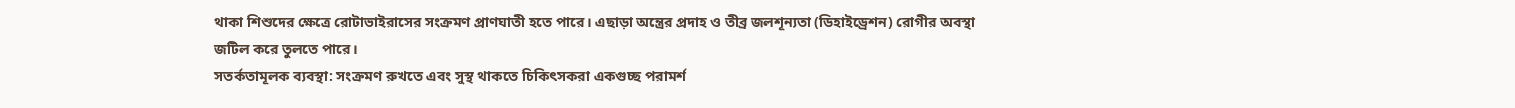থাকা শিশুদের ক্ষেত্রে রোটাভাইরাসের সংক্রমণ প্রাণঘাতী হতে পারে। এছাড়া অন্ত্রের প্রদাহ ও তীব্র জলশূন্যতা (ডিহাইড্রেশন) রোগীর অবস্থা জটিল করে তুলতে পারে।
সতর্কতামূলক ব্যবস্থা: সংক্রমণ রুখতে এবং সুস্থ থাকতে চিকিৎসকরা একগুচ্ছ পরামর্শ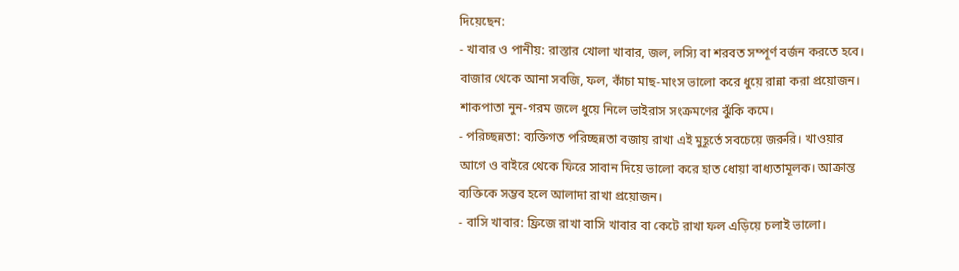দিয়েছেন:
- খাবার ও পানীয়: রাস্তার খোলা খাবার, জল, লস্যি বা শরবত সম্পূর্ণ বর্জন করতে হবে। বাজার থেকে আনা সবজি, ফল, কাঁচা মাছ-মাংস ভালো করে ধুয়ে রান্না করা প্রয়োজন। শাকপাতা নুন-গরম জলে ধুয়ে নিলে ভাইরাস সংক্রমণের ঝুঁকি কমে।
- পরিচ্ছন্নতা: ব্যক্তিগত পরিচ্ছন্নতা বজায় রাখা এই মুহূর্তে সবচেয়ে জরুরি। খাওয়ার আগে ও বাইরে থেকে ফিরে সাবান দিয়ে ভালো করে হাত ধোয়া বাধ্যতামূলক। আক্রান্ত ব্যক্তিকে সম্ভব হলে আলাদা রাখা প্রয়োজন।
- বাসি খাবার: ফ্রিজে রাখা বাসি খাবার বা কেটে রাখা ফল এড়িয়ে চলাই ভালো।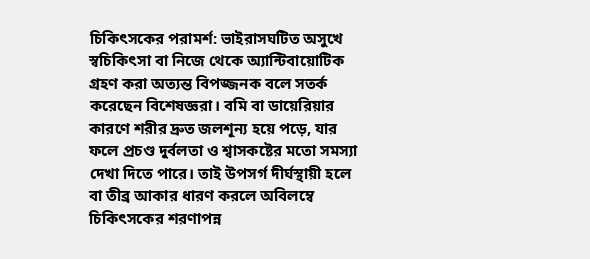চিকিৎসকের পরামর্শ: ভাইরাসঘটিত অসুখে স্বচিকিৎসা বা নিজে থেকে অ্যান্টিবায়োটিক গ্রহণ করা অত্যন্ত বিপজ্জনক বলে সতর্ক করেছেন বিশেষজ্ঞরা। বমি বা ডায়েরিয়ার কারণে শরীর দ্রুত জলশূন্য হয়ে পড়ে, যার ফলে প্রচণ্ড দুর্বলতা ও শ্বাসকষ্টের মতো সমস্যা দেখা দিতে পারে। তাই উপসর্গ দীর্ঘস্থায়ী হলে বা তীব্র আকার ধারণ করলে অবিলম্বে চিকিৎসকের শরণাপন্ন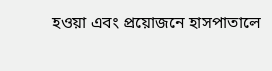হওয়া এবং প্রয়োজনে হাসপাতালে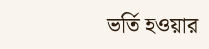ভর্তি হওয়ার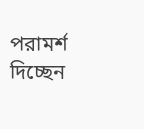পরামর্শ দিচ্ছেন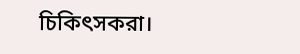চিকিৎসকরা।